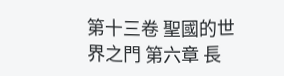第十三卷 聖國的世界之門 第六章 長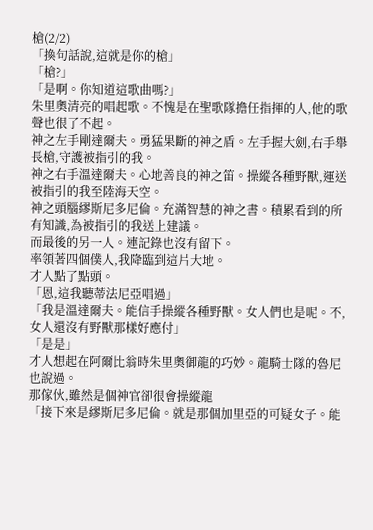槍(2/2)
「換句話說,這就是你的槍」
「槍?」
「是啊。你知道這歌曲嗎?」
朱里奧清亮的唱起歌。不愧是在聖歌隊擔任指揮的人,他的歌聲也很了不起。
神之左手剛達爾夫。勇猛果斷的神之盾。左手握大劍,右手舉長槍,守護被指引的我。
神之右手溫達爾夫。心地善良的神之笛。操縱各種野獸,運送被指引的我至陸海天空。
神之頭腦繆斯尼多尼倫。充滿智慧的神之書。積累看到的所有知識,為被指引的我送上建議。
而最後的另一人。連記錄也沒有留下。
率領著四個僕人,我降臨到這片大地。
才人點了點頭。
「恩,這我聽蒂法尼亞唱過」
「我是溫達爾夫。能信手操縱各種野獸。女人們也是呢。不,女人還沒有野獸那樣好應付」
「是是」
才人想起在阿爾比翁時朱里奧御龍的巧妙。龍騎士隊的魯尼也說過。
那傢伙,雖然是個神官卻很會操縱龍
「接下來是繆斯尼多尼倫。就是那個加里亞的可疑女子。能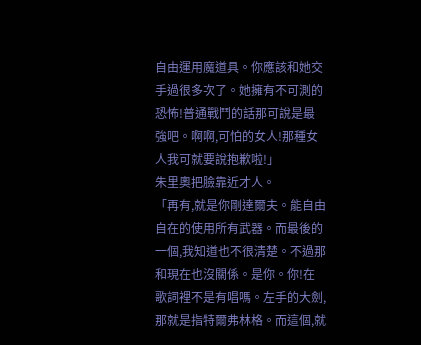自由運用魔道具。你應該和她交手過很多次了。她擁有不可測的恐怖!普通戰鬥的話那可說是最強吧。啊啊,可怕的女人!那種女人我可就要說抱歉啦!」
朱里奧把臉靠近才人。
「再有,就是你剛達爾夫。能自由自在的使用所有武器。而最後的一個,我知道也不很清楚。不過那和現在也沒關係。是你。你!在歌詞裡不是有唱嗎。左手的大劍,那就是指特爾弗林格。而這個,就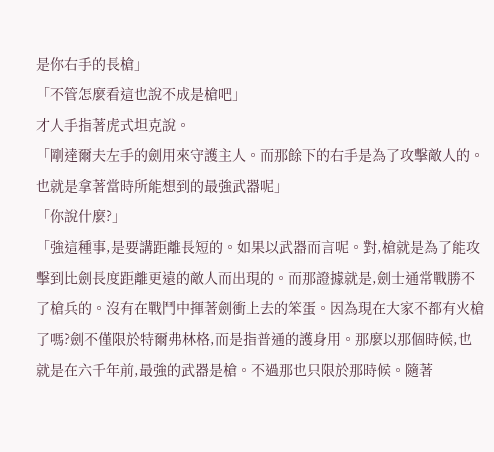是你右手的長槍」
「不管怎麼看這也說不成是槍吧」
才人手指著虎式坦克說。
「剛達爾夫左手的劍用來守護主人。而那餘下的右手是為了攻擊敵人的。也就是拿著當時所能想到的最強武器呢」
「你說什麼?」
「強這種事,是要講距離長短的。如果以武器而言呢。對,槍就是為了能攻擊到比劍長度距離更遠的敵人而出現的。而那證據就是,劍士通常戰勝不了槍兵的。沒有在戰鬥中揮著劍衝上去的笨蛋。因為現在大家不都有火槍了嗎?劍不僅限於特爾弗林格,而是指普通的護身用。那麼以那個時候,也就是在六千年前,最強的武器是槍。不過那也只限於那時候。隨著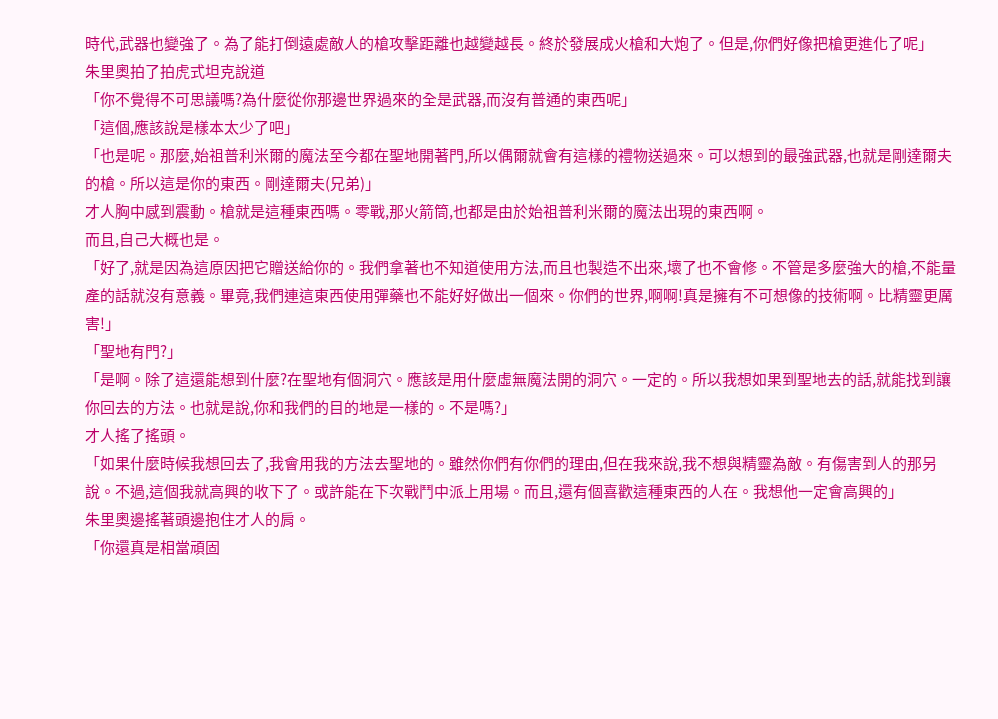時代,武器也變強了。為了能打倒遠處敵人的槍攻擊距離也越變越長。終於發展成火槍和大炮了。但是,你們好像把槍更進化了呢」
朱里奧拍了拍虎式坦克說道
「你不覺得不可思議嗎?為什麼從你那邊世界過來的全是武器,而沒有普通的東西呢」
「這個,應該說是樣本太少了吧」
「也是呢。那麼,始祖普利米爾的魔法至今都在聖地開著門,所以偶爾就會有這樣的禮物送過來。可以想到的最強武器,也就是剛達爾夫的槍。所以這是你的東西。剛達爾夫(兄弟)」
才人胸中感到震動。槍就是這種東西嗎。零戰,那火箭筒,也都是由於始祖普利米爾的魔法出現的東西啊。
而且,自己大概也是。
「好了,就是因為這原因把它贈送給你的。我們拿著也不知道使用方法,而且也製造不出來,壞了也不會修。不管是多麼強大的槍,不能量產的話就沒有意義。畢竟,我們連這東西使用彈藥也不能好好做出一個來。你們的世界,啊啊!真是擁有不可想像的技術啊。比精靈更厲害!」
「聖地有門?」
「是啊。除了這還能想到什麼?在聖地有個洞穴。應該是用什麼虛無魔法開的洞穴。一定的。所以我想如果到聖地去的話,就能找到讓你回去的方法。也就是說,你和我們的目的地是一樣的。不是嗎?」
才人搖了搖頭。
「如果什麼時候我想回去了,我會用我的方法去聖地的。雖然你們有你們的理由,但在我來說,我不想與精靈為敵。有傷害到人的那另說。不過,這個我就高興的收下了。或許能在下次戰鬥中派上用場。而且,還有個喜歡這種東西的人在。我想他一定會高興的」
朱里奧邊搖著頭邊抱住才人的肩。
「你還真是相當頑固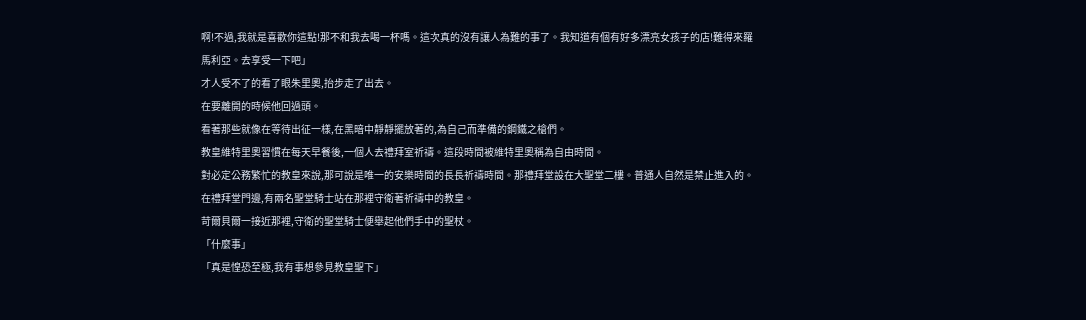啊!不過,我就是喜歡你這點!那不和我去喝一杯嗎。這次真的沒有讓人為難的事了。我知道有個有好多漂亮女孩子的店!難得來羅馬利亞。去享受一下吧」
才人受不了的看了眼朱里奧,抬步走了出去。
在要離開的時候他回過頭。
看著那些就像在等待出征一樣,在黑暗中靜靜擺放著的,為自己而準備的鋼鐵之槍們。
教皇維特里奧習慣在每天早餐後,一個人去禮拜室祈禱。這段時間被維特里奧稱為自由時間。
對必定公務繁忙的教皇來說,那可說是唯一的安樂時間的長長祈禱時間。那禮拜堂設在大聖堂二樓。普通人自然是禁止進入的。在禮拜堂門邊,有兩名聖堂騎士站在那裡守衛著祈禱中的教皇。
苛爾貝爾一接近那裡,守衛的聖堂騎士便舉起他們手中的聖杖。
「什麼事」
「真是惶恐至極,我有事想參見教皇聖下」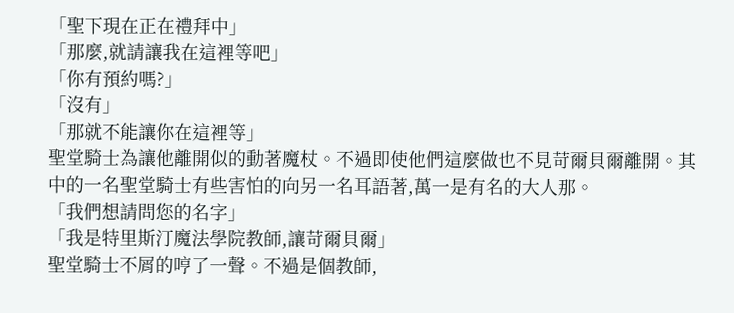「聖下現在正在禮拜中」
「那麼,就請讓我在這裡等吧」
「你有預約嗎?」
「沒有」
「那就不能讓你在這裡等」
聖堂騎士為讓他離開似的動著魔杖。不過即使他們這麼做也不見苛爾貝爾離開。其中的一名聖堂騎士有些害怕的向另一名耳語著,萬一是有名的大人那。
「我們想請問您的名字」
「我是特里斯汀魔法學院教師,讓苛爾貝爾」
聖堂騎士不屑的哼了一聲。不過是個教師,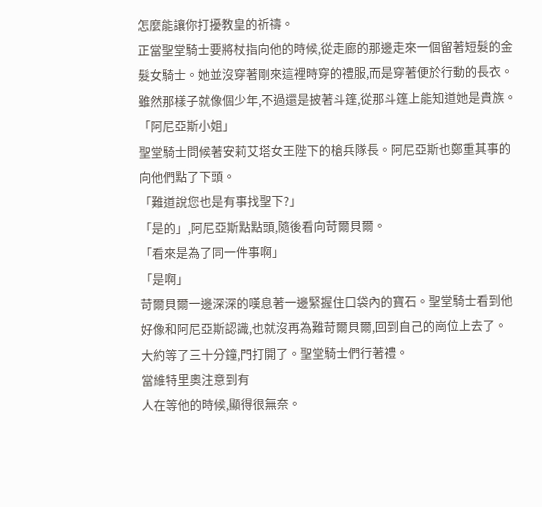怎麼能讓你打擾教皇的祈禱。
正當聖堂騎士要將杖指向他的時候,從走廊的那邊走來一個留著短髮的金髮女騎士。她並沒穿著剛來這裡時穿的禮服,而是穿著便於行動的長衣。
雖然那樣子就像個少年,不過還是披著斗篷,從那斗篷上能知道她是貴族。
「阿尼亞斯小姐」
聖堂騎士問候著安莉艾塔女王陛下的槍兵隊長。阿尼亞斯也鄭重其事的向他們點了下頭。
「難道說您也是有事找聖下?」
「是的」,阿尼亞斯點點頭,隨後看向苛爾貝爾。
「看來是為了同一件事啊」
「是啊」
苛爾貝爾一邊深深的嘆息著一邊緊握住口袋內的寶石。聖堂騎士看到他好像和阿尼亞斯認識,也就沒再為難苛爾貝爾,回到自己的崗位上去了。
大約等了三十分鐘,門打開了。聖堂騎士們行著禮。
當維特里奧注意到有
人在等他的時候,顯得很無奈。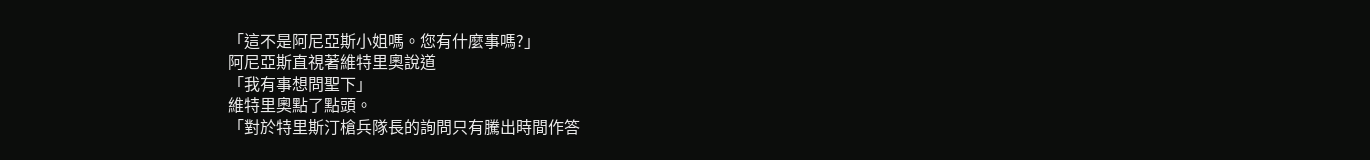「這不是阿尼亞斯小姐嗎。您有什麼事嗎?」
阿尼亞斯直視著維特里奧說道
「我有事想問聖下」
維特里奧點了點頭。
「對於特里斯汀槍兵隊長的詢問只有騰出時間作答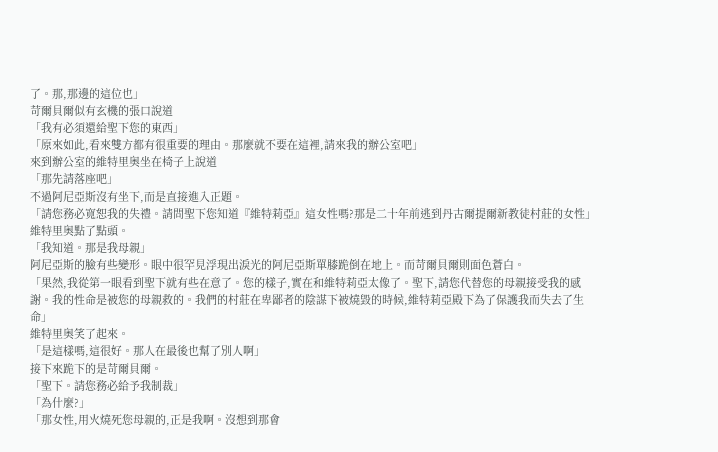了。那,那邊的這位也」
苛爾貝爾似有玄機的張口說道
「我有必須還給聖下您的東西」
「原來如此,看來雙方都有很重要的理由。那麼就不要在這裡,請來我的辦公室吧」
來到辦公室的維特里奧坐在椅子上說道
「那先請落座吧」
不過阿尼亞斯沒有坐下,而是直接進入正題。
「請您務必寬恕我的失禮。請問聖下您知道『維特莉亞』這女性嗎?那是二十年前逃到丹古爾提爾新教徒村莊的女性」
維特里奧點了點頭。
「我知道。那是我母親」
阿尼亞斯的臉有些變形。眼中很罕見浮現出淚光的阿尼亞斯單膝跪倒在地上。而苛爾貝爾則面色蒼白。
「果然,我從第一眼看到聖下就有些在意了。您的樣子,實在和維特莉亞太像了。聖下,請您代替您的母親接受我的感謝。我的性命是被您的母親救的。我們的村莊在卑鄙者的陰謀下被燒毀的時候,維特莉亞殿下為了保護我而失去了生命」
維特里奧笑了起來。
「是這樣嗎,這很好。那人在最後也幫了別人啊」
接下來跪下的是苛爾貝爾。
「聖下。請您務必給予我制裁」
「為什麼?」
「那女性,用火燒死您母親的,正是我啊。沒想到那會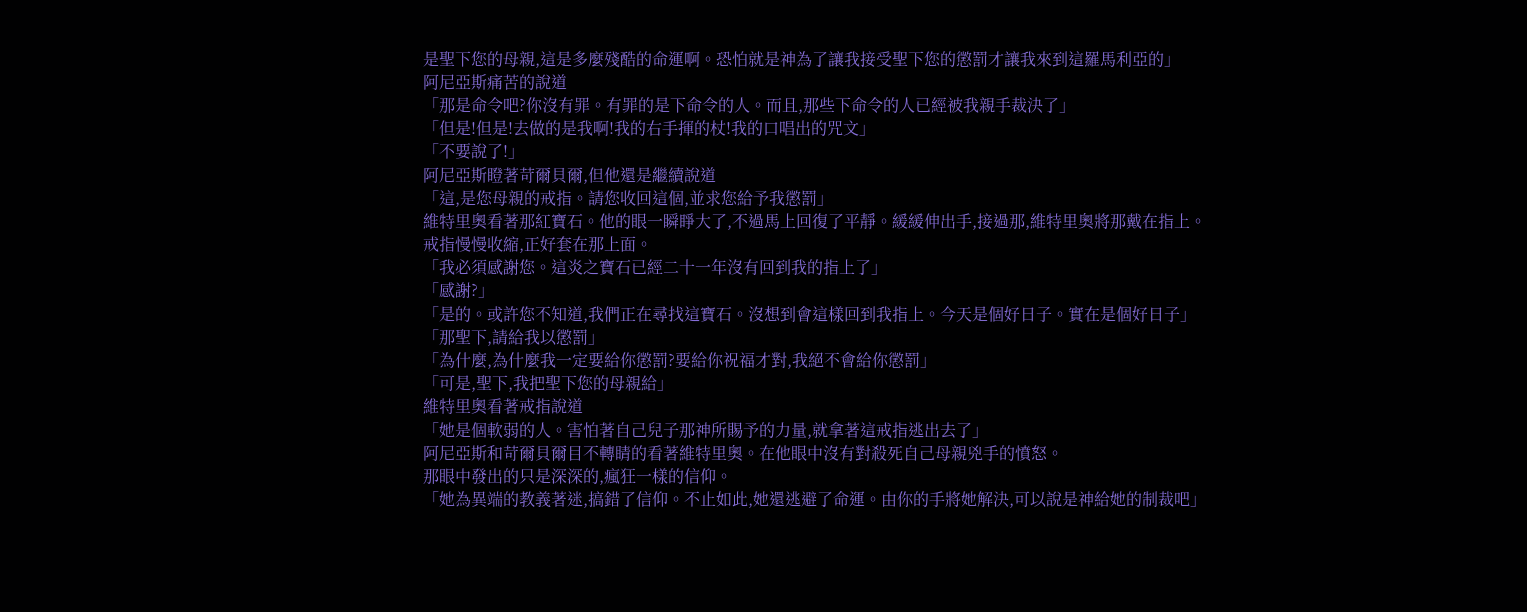是聖下您的母親,這是多麼殘酷的命運啊。恐怕就是神為了讓我接受聖下您的懲罰才讓我來到這羅馬利亞的」
阿尼亞斯痛苦的說道
「那是命令吧?你沒有罪。有罪的是下命令的人。而且,那些下命令的人已經被我親手裁決了」
「但是!但是!去做的是我啊!我的右手揮的杖!我的口唱出的咒文」
「不要說了!」
阿尼亞斯瞪著苛爾貝爾,但他還是繼續說道
「這,是您母親的戒指。請您收回這個,並求您給予我懲罰」
維特里奧看著那紅寶石。他的眼一瞬睜大了,不過馬上回復了平靜。緩緩伸出手,接過那,維特里奧將那戴在指上。
戒指慢慢收縮,正好套在那上面。
「我必須感謝您。這炎之寶石已經二十一年沒有回到我的指上了」
「感謝?」
「是的。或許您不知道,我們正在尋找這寶石。沒想到會這樣回到我指上。今天是個好日子。實在是個好日子」
「那聖下,請給我以懲罰」
「為什麼,為什麼我一定要給你懲罰?要給你祝福才對,我絕不會給你懲罰」
「可是,聖下,我把聖下您的母親給」
維特里奧看著戒指說道
「她是個軟弱的人。害怕著自己兒子那神所賜予的力量,就拿著這戒指逃出去了」
阿尼亞斯和苛爾貝爾目不轉睛的看著維特里奧。在他眼中沒有對殺死自己母親兇手的憤怒。
那眼中發出的只是深深的,瘋狂一樣的信仰。
「她為異端的教義著迷,搞錯了信仰。不止如此,她還逃避了命運。由你的手將她解決,可以說是神給她的制裁吧」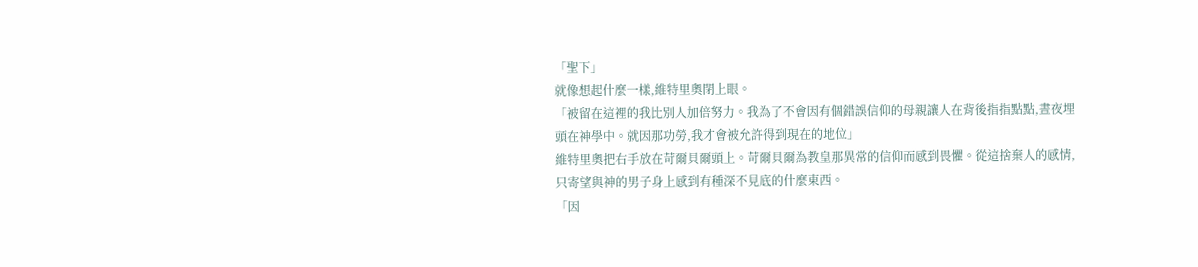「聖下」
就像想起什麼一樣,維特里奧閉上眼。
「被留在這裡的我比別人加倍努力。我為了不會因有個錯誤信仰的母親讓人在背後指指點點,晝夜埋頭在神學中。就因那功勞,我才會被允許得到現在的地位」
維特里奧把右手放在苛爾貝爾頭上。苛爾貝爾為教皇那異常的信仰而感到畏懼。從這捨棄人的感情,只寄望與神的男子身上感到有種深不見底的什麼東西。
「因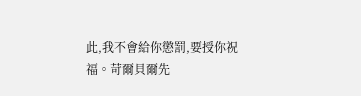此,我不會給你懲罰,要授你祝福。苛爾貝爾先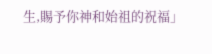生,賜予你神和始祖的祝福」